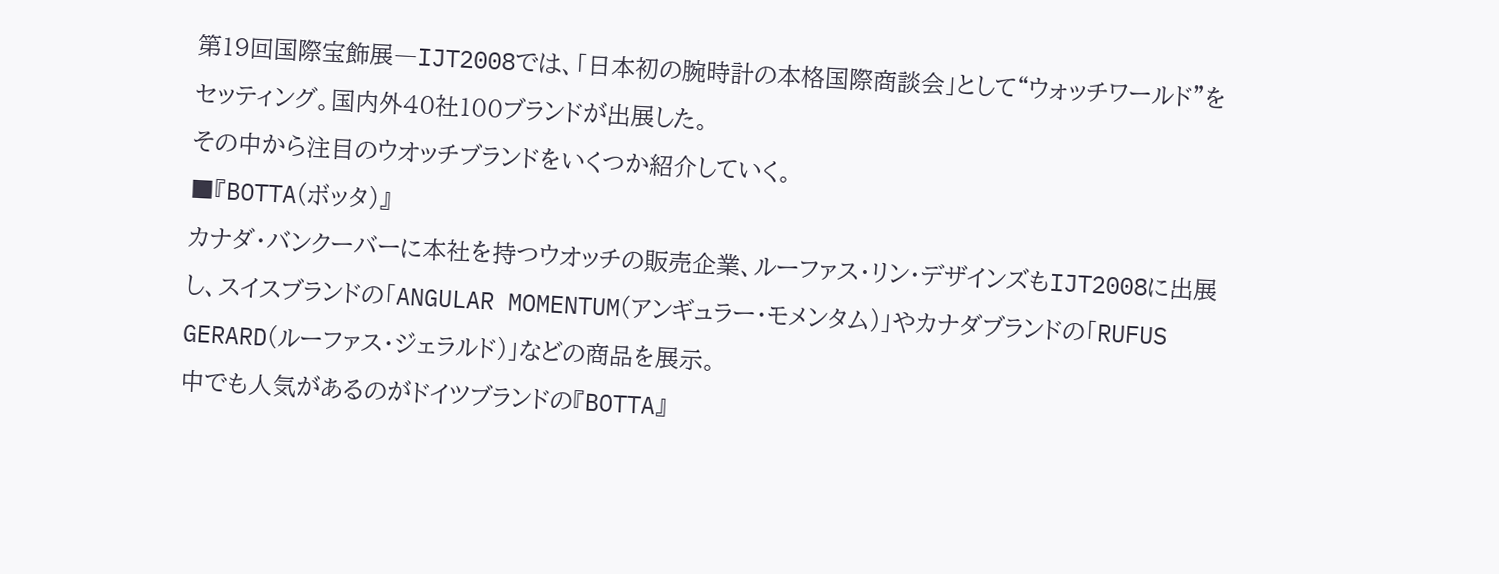第19回国際宝飾展―IJT2008では、「日本初の腕時計の本格国際商談会」として“ウォッチワールド”をセッティング。国内外40社100ブランドが出展した。
その中から注目のウオッチブランドをいくつか紹介していく。
■『BOTTA(ボッタ)』
カナダ・バンクーバーに本社を持つウオッチの販売企業、ルーファス・リン・デザインズもIJT2008に出展し、スイスブランドの「ANGULAR MOMENTUM(アンギュラー・モメンタム)」やカナダブランドの「RUFUS GERARD(ルーファス・ジェラルド)」などの商品を展示。
中でも人気があるのがドイツブランドの『BOTTA』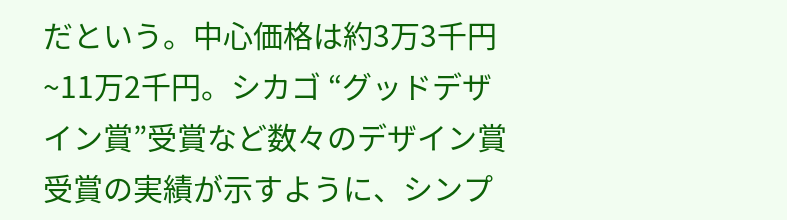だという。中心価格は約3万3千円~11万2千円。シカゴ “グッドデザイン賞”受賞など数々のデザイン賞受賞の実績が示すように、シンプ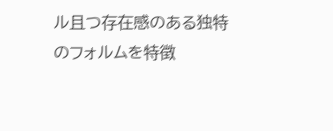ル且つ存在感のある独特のフォルムを特徴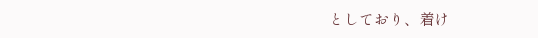としており、着け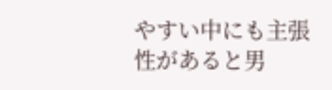やすい中にも主張性があると男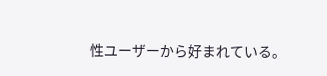性ユーザーから好まれている。